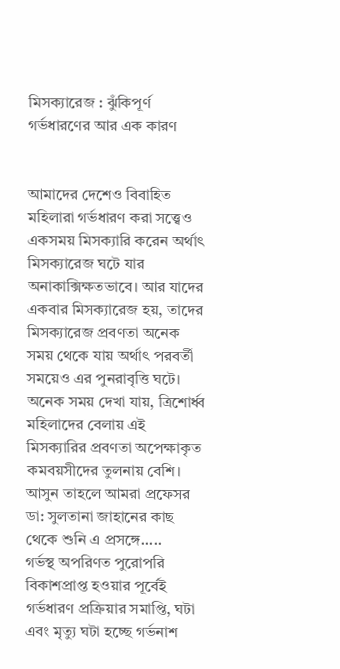মিসক্যারেজ : ঝুঁকিপূর্ণ গর্ভধারণের আর এক কারণ


আমাদের দেশেও বিবাহিত মহিলারা গর্ভধারণ করা সত্ত্বেও একসময় মিসক্যারি করেন অর্থাৎ মিসক্যারেজ ঘটে যার অনাকাক্সিক্ষতভাবে। আর যাদের একবার মিসক্যারেজ হয়, তাদের মিসক্যারেজ প্রবণতা অনেক সময় থেকে যায় অর্থাৎ পরবর্তী সময়েও এর পুনরাবৃত্তি ঘটে। অনেক সময় দেখা যায়, ত্রিশোর্ধ্ব মহিলাদের বেলায় এই মিসক্যারির প্রবণতা অপেক্ষাকৃত কমবয়সীদের তুলনায় বেশি।
আসুন তাহলে আমরা প্রফেসর ডা: সুলতানা জাহানের কাছ থেকে শুনি এ প্রসঙ্গে.....
গর্ভস্থ অপরিণত পুরোপরি বিকাশপ্রাপ্ত হওয়ার পূর্বেই গর্ভধারণ প্রক্রিয়ার সমাপ্তি, ঘটা এবং মৃত্যু ঘটা হচ্ছে গর্ভনাশ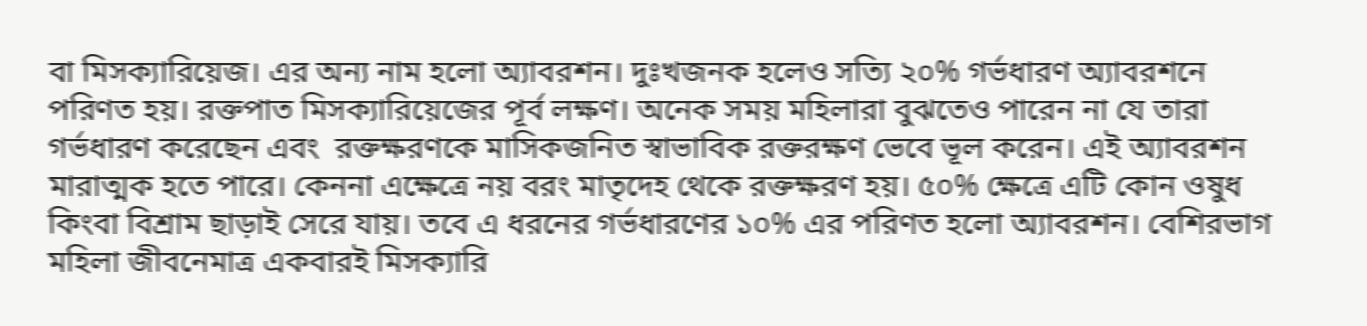বা মিসক্যারিয়েজ। এর অন্য নাম হলো অ্যাবরশন। দুঃখজনক হলেও সত্যি ২০% গর্ভধারণ অ্যাবরশনে পরিণত হয়। রক্তপাত মিসক্যারিয়েজের পূর্ব লক্ষণ। অনেক সময় মহিলারা বুঝতেও পারেন না যে তারা গর্ভধারণ করেছেন এবং  রক্তক্ষরণকে মাসিকজনিত স্বাভাবিক রক্তরক্ষণ ভেবে ভূল করেন। এই অ্যাবরশন মারাত্মক হতে পারে। কেননা এক্ষেত্রে নয় বরং মাতৃদেহ থেকে রক্তক্ষরণ হয়। ৫০% ক্ষেত্রে এটি কোন ওষুধ কিংবা বিশ্রাম ছাড়াই সেরে যায়। তবে এ ধরনের গর্ভধারণের ১০% এর পরিণত হলো অ্যাবরশন। বেশিরভাগ মহিলা জীবনেমাত্র একবারই মিসক্যারি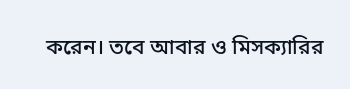করেন। তবে আবার ও মিসক্যারির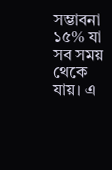সম্ভাবনা ১৫% যা সব সময় থেকে যায়। এ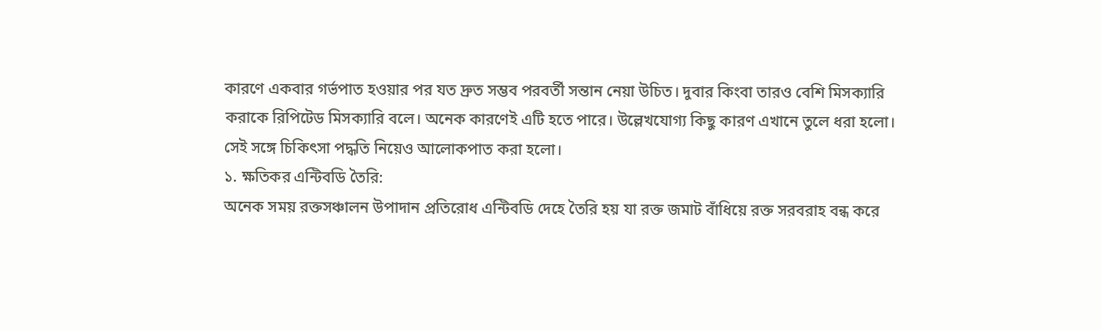কারণে একবার গর্ভপাত হওয়ার পর যত দ্রুত সম্ভব পরবর্তী সন্তান নেয়া উচিত। দুবার কিংবা তারও বেশি মিসক্যারি করাকে রিপিটেড মিসক্যারি বলে। অনেক কারণেই এটি হতে পারে। উল্লেখযোগ্য কিছু কারণ এখানে তুলে ধরা হলো। সেই সঙ্গে চিকিৎসা পদ্ধতি নিয়েও আলোকপাত করা হলো।
১. ক্ষতিকর এন্টিবডি তৈরি:
অনেক সময় রক্তসঞ্চালন উপাদান প্রতিরোধ এন্টিবডি দেহে তৈরি হয় যা রক্ত জমাট বাঁধিয়ে রক্ত সরবরাহ বন্ধ করে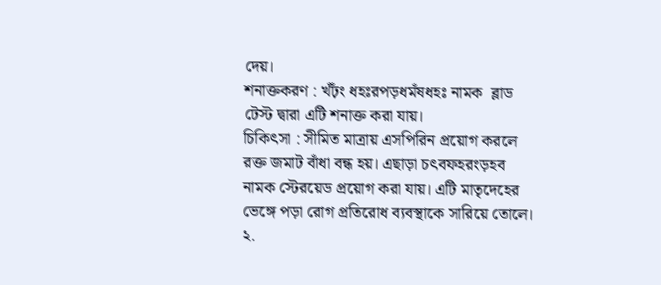দেয়।
শনাক্তকরণ : খঁঢ়ঁং ধহঃরপড়ধমঁষধহঃ নামক  ব্লাড টেস্ট দ্বারা এটি শনাক্ত করা যায়।
চিকিৎসা : সীমিত মাত্রায় এসপিরিন প্রয়োগ করলে রক্ত জমাট বাঁধা বন্ধ হয়। এছাড়া চৎবফহরংড়হব নামক স্টেরয়েড প্রয়োগ করা যায়। এটি মাতৃদেহের ভেঙ্গে পড়া রোগ প্রতিরোধ ব্যবস্থাকে সারিয়ে তোলে।
২.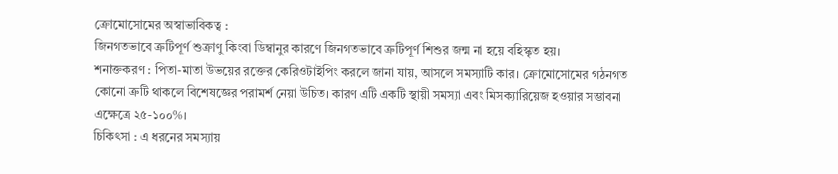ক্রোমোসোমের অস্বাভাবিকত্ব :
জিনগতভাবে ত্রুটিপূর্ণ শুক্রাণু কিংবা ডিম্বানুর কারণে জিনগতভাবে ত্রুটিপূর্ণ শিশুর জন্ম না হয়ে বহিস্কৃত হয়।
শনাক্তকরণ : পিতা-মাতা উভয়ের রক্তের কেরিওটাইপিং করলে জানা যায়, আসলে সমস্যাটি কার। ক্রোমোসোমের গঠনগত কোনো ত্রুটি থাকলে বিশেষজ্ঞের পরামর্শ নেয়া উচিত। কারণ এটি একটি স্থায়ী সমস্যা এবং মিসক্যারিয়েজ হওয়ার সম্ভাবনা এক্ষেত্রে ২৫-১০০%।
চিকিৎসা : এ ধরনের সমস্যায়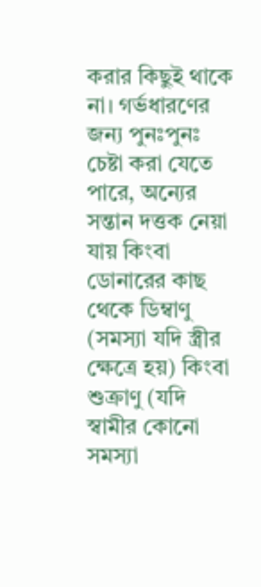করার কিছুই থাকে না। গর্ভধারণের জন্য পুনঃপুনঃ চেষ্টা করা যেতে পারে, অন্যের সন্তান দত্তক নেয়া যায় কিংবা ডোনারের কাছ থেকে ডিম্বাণু (সমস্যা যদি স্ত্রীর ক্ষেত্রে হয়) কিংবা শুক্রাণু (যদি স্বামীর কোনো সমস্যা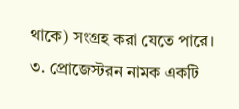থাকে) সংগ্রহ করা যেতে পারে।
৩. প্রোজেস্টরন নামক একটি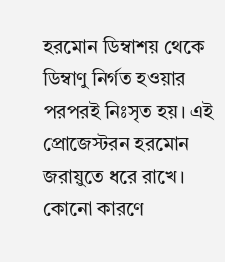হরমোন ডিম্বাশয় থেকে ডিম্বাণু নির্গত হওয়ার পরপরই নিঃসৃত হয়। এই প্রোজেস্টরন হরমোন জরায়ুতে ধরে রাখে। কোনো কারণে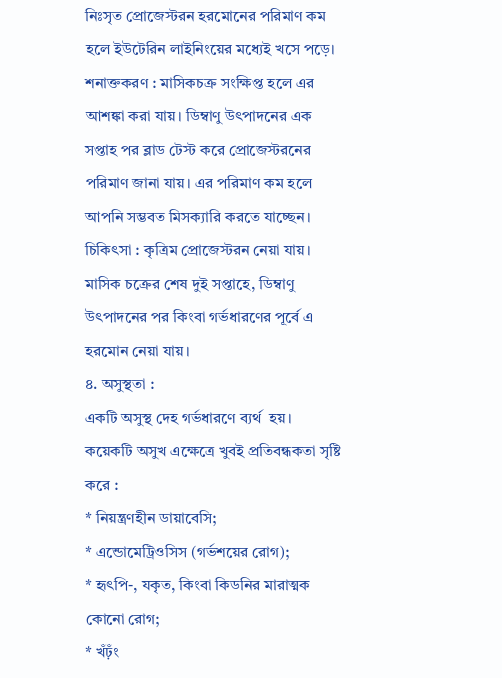নিঃসৃত প্রোজেস্টরন হরমোনের পরিমাণ কম হলে ইউটেরিন লাইনিংয়ের মধ্যেই খসে পড়ে।
শনাক্তকরণ : মাসিকচক্র সংক্ষিপ্ত হলে এর আশঙ্কা করা যায়। ডিম্বাণু উৎপাদনের এক সপ্তাহ পর ব্লাড টেস্ট করে প্রোজেস্টরনের পরিমাণ জানা যায়। এর পরিমাণ কম হলে আপনি সম্ভবত মিসক্যারি করতে যাচ্ছেন।
চিকিৎসা : কৃত্রিম প্রোজেস্টরন নেয়া যায়। মাসিক চক্রের শেষ দুই সপ্তাহে, ডিম্বাণু উৎপাদনের পর কিংবা গর্ভধারণের পূর্বে এ হরমোন নেয়া যায়।
৪. অসুস্থতা :
একটি অসুস্থ দেহ গর্ভধারণে ব্যর্থ  হয়। কয়েকটি অসুখ এক্ষেত্রে খুবই প্রতিবন্ধকতা সৃষ্টি করে :
* নিয়ন্ত্রণহীন ডায়াবেসি;
* এন্ডোমেট্রিওসিস (গর্ভশয়ের রোগ);
* হৃৎপি-, যকৃত, কিংবা কিডনির মারাত্মক কোনো রোগ;
* খঁঢ়ঁং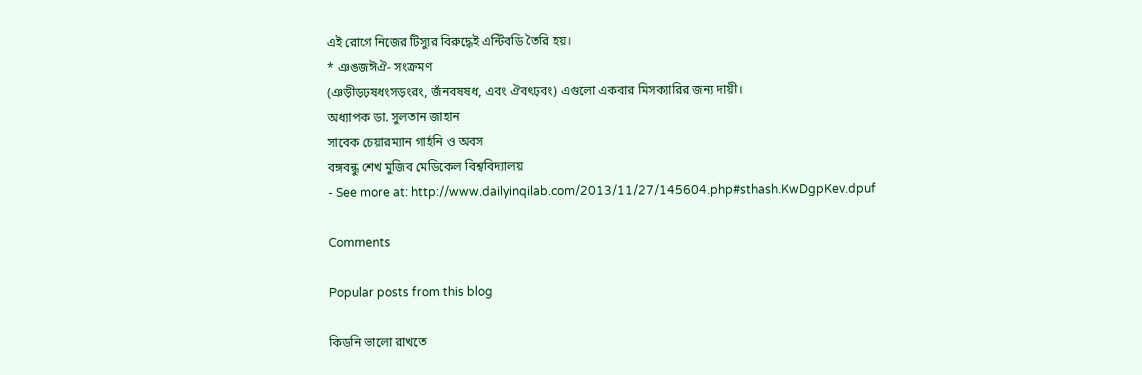এই রোগে নিজের টিস্যুর বিরুদ্ধেই এন্টিবডি তৈরি হয়।
* ঞঙজঈঐ- সংক্রমণ
(ঞড়ীড়ঢ়ষধংসড়ংরং, জঁনবষষধ, এবং ঐবৎঢ়বং) এগুলো একবার মিসক্যারির জন্য দায়ী।
অধ্যাপক ডা. সুলতান জাহান
সাবেক চেয়ারম্যান গার্হনি ও অবস
বঙ্গবন্ধু শেখ মুজিব মেডিকেল বিশ্ববিদ্যালয়
- See more at: http://www.dailyinqilab.com/2013/11/27/145604.php#sthash.KwDgpKev.dpuf

Comments

Popular posts from this blog

কিডনি ভালো রাখতে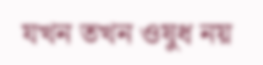যখন তখন ওষুধ নয়